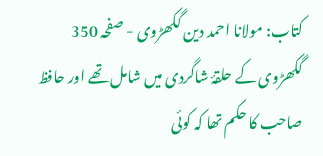کتاب: مولانا احمد دین گکھڑوی - صفحہ 350
گکھڑوی کے حلقۂ شاگردی میں شامل تھے اور حافظ صاحب کا حکم تھا کہ کوئی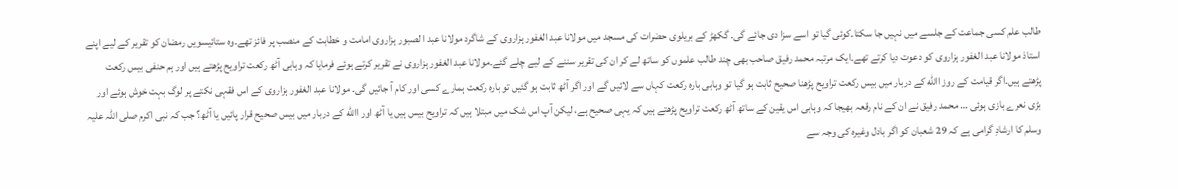طالب علم کسی جماعت کے جلسے میں نہیں جا سکتا۔کوئی گیا تو اسے سزا دی جائے گی۔ گکھڑ کے بریلوی حضرات کی مسجد میں مولانا عبد الغفور ہزاروی کے شاگرد مولانا عبد ا لصبور ہزاروی امامت و خطابت کے منصب پر فائز تھے۔وہ ستائیسویں رمضان کو تقریر کے لیے اپنے استاذ مولانا عبد الغفور ہزاروی کو دعوت دیا کرتے تھے۔ایک مرتبہ محمد رفیق صاحب بھی چند طالب علموں کو ساتھ لے کر ان کی تقریر سننے کے لیے چلے گئے۔مولانا عبد الغفور ہزاروی نے تقریر کرتے ہوئے فرمایا کہ وہابی آٹھ رکعت تراویح پڑھتے ہیں اور ہم حنفی بیس رکعت پڑھتے ہیں۔اگر قیامت کے روز االله کے دربار میں بیس رکعت تراویح پڑھنا صحیح ثابت ہو گیا تو وہابی بارہ رکعت کہاں سے لائیں گے اور اگر آٹھ ثابت ہو گئیں تو بارہ رکعت ہمارے کسی اور کام آ جائیں گی۔ مولانا عبد الغفور ہزاروی کے اس فقہی نکتے پر لوگ بہت خوش ہوئے اور بڑی نعرے بازی ہوئی … محمد رفیق نے ان کے نام رقعہ بھیجا کہ وہابی اس یقین کے ساتھ آٹھ رکعت تراویح پڑھتے ہیں کہ یہی صحیح ہے، لیکن آپ اس شک میں مبتلا ہیں کہ تراویح بیس ہیں یا آٹھ اور االله کے دربار میں بیس صحیح قرار پائیں یا آٹھ؟ جب کہ نبی اکرم صلی اللہ علیہ وسلم کا ارشادِ گرامی ہے کہ 29 شعبان کو اگر بادل وغیرہ کی وجہ سے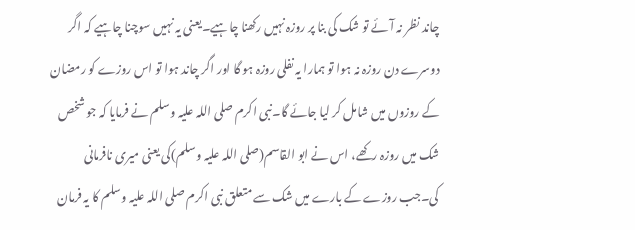چاند نظر نہ آئے تو شک کی بنا پر روزہ نہیں رکھنا چاہیے۔یعنی یہ نہیں سوچنا چاہیے کہ اگر دوسرے دن روزہ نہ ہوا تو ہمارا یہ نفلی روزہ ہو گا اور اگر چاند ہوا تو اس روزے کو رمضان کے روزوں میں شامل کر لیا جائے گا۔نبی اکرم صلی اللہ علیہ وسلم نے فرمایا کہ جو شخص شک میں روزہ رکھے، اس نے ابو القاسم(صلی اللہ علیہ وسلم)کی یعنی میری نافرمانی کی۔جب روزے کے بارے میں شک سے متعلق نبی اکرم صلی اللہ علیہ وسلم کا یہ فرمان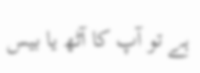ہے تو آپ کا آٹھ یا بیس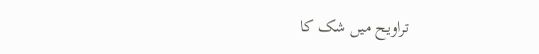تراویح میں شک کا